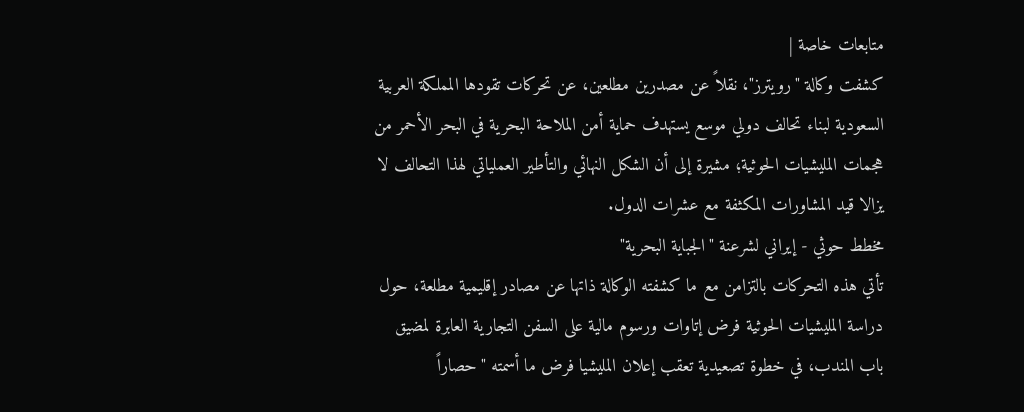متابعات خاصة |
كشفت وكالة "رويترز"، نقلاً عن مصدرين مطلعين، عن تحركات تقودها المملكة العربية السعودية لبناء تحالف دولي موسع يستهدف حماية أمن الملاحة البحرية في البحر الأحمر من هجمات المليشيات الحوثية؛ مشيرة إلى أن الشكل النهائي والتأطير العملياتي لهذا التحالف لا يزالا قيد المشاورات المكثفة مع عشرات الدول.
مخطط حوثي - إيراني لشرعنة "الجباية البحرية"
تأتي هذه التحركات بالتزامن مع ما كشفته الوكالة ذاتها عن مصادر إقليمية مطلعة، حول دراسة المليشيات الحوثية فرض إتاوات ورسوم مالية على السفن التجارية العابرة لمضيق باب المندب، في خطوة تصعيدية تعقب إعلان المليشيا فرض ما أسمته "حصاراً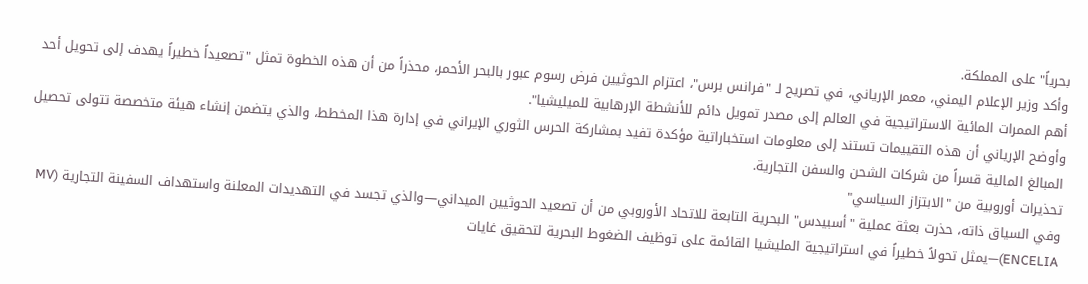بحرياً" على المملكة.
وأكد وزير الإعلام اليمني، معمر الإرياني، في تصريح لـ "فرانس برس"، اعتزام الحوثيين فرض رسوم عبور بالبحر الأحمر، محذراً من أن هذه الخطوة تمثل "تصعيداً خطيراً يهدف إلى تحويل أحد أهم الممرات المائية الاستراتيجية في العالم إلى مصدر تمويل دائم للأنشطة الإرهابية للميليشيا".
وأوضح الإرياني أن هذه التقييمات تستند إلى معلومات استخباراتية مؤكدة تفيد بمشاركة الحرس الثوري الإيراني في إدارة هذا المخطط، والذي يتضمن إنشاء هيئة متخصصة تتولى تحصيل المبالغ المالية قسراً من شركات الشحن والسفن التجارية.
تحذيرات أوروبية من "الابتزاز السياسي"
وفي السياق ذاته، حذرت بعثة عملية "أسبيدس" البحرية التابعة للاتحاد الأوروبي من أن تصعيد الحوثيين الميداني—والذي تجسد في التهديدات المعلنة واستهداف السفينة التجارية (MV ENCELIA)—يمثل تحولاً خطيراً في استراتيجية المليشيا القائمة على توظيف الضغوط البحرية لتحقيق غايات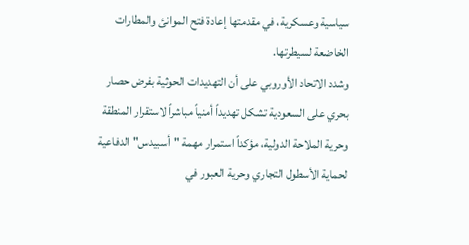سياسية وعسكرية، في مقدمتها إعادة فتح الموانئ والمطارات الخاضعة لسيطرتها.
وشدد الاتحاد الأوروبي على أن التهديدات الحوثية بفرض حصار بحري على السعودية تشكل تهديداً أمنياً مباشراً لاستقرار المنطقة وحرية الملاحة الدولية، مؤكداً استمرار مهمة "أسبيدس" الدفاعية لحماية الأسطول التجاري وحرية العبور في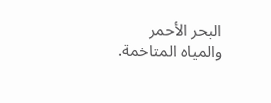البحر الأحمر والمياه المتاخمة.